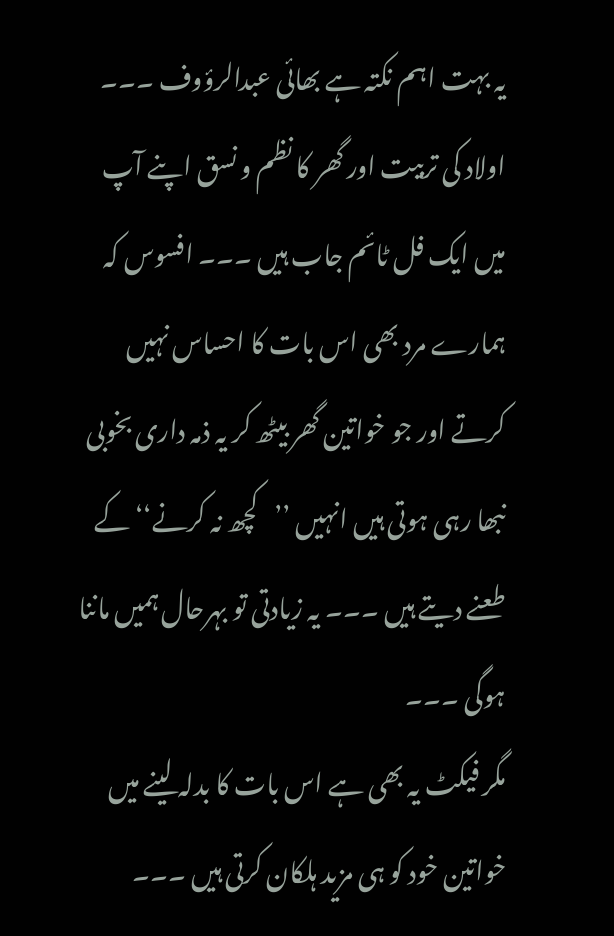یہ بہت اہم نکتہ ہے بھائی عبدالرؤوف ۔۔۔ اولاد کی تربیت اور گھر کا نظم و نسق اپنے آپ میں ایک فل ٹائم جاب ہیں ۔۔۔ افسوس کہ ہمارے مرد بھی اس بات کا احساس نہیں کرتے اور جو خواتین گھر بیٹھ کر یہ ذمہ داری بخوبی نبھا رہی ہوتی ہیں انہیں ’’کچھ نہ کرنے‘‘ کے طعنے دیتے ہیں ۔۔۔ یہ زیادتی تو بہرحال ہمیں ماننا ہوگی ۔۔۔
مگر فیکٹ یہ بھی ہے اس بات کا بدلہ لینے میں خواتین خود کو ہی مزید ہلکان کرتی ہیں ۔۔۔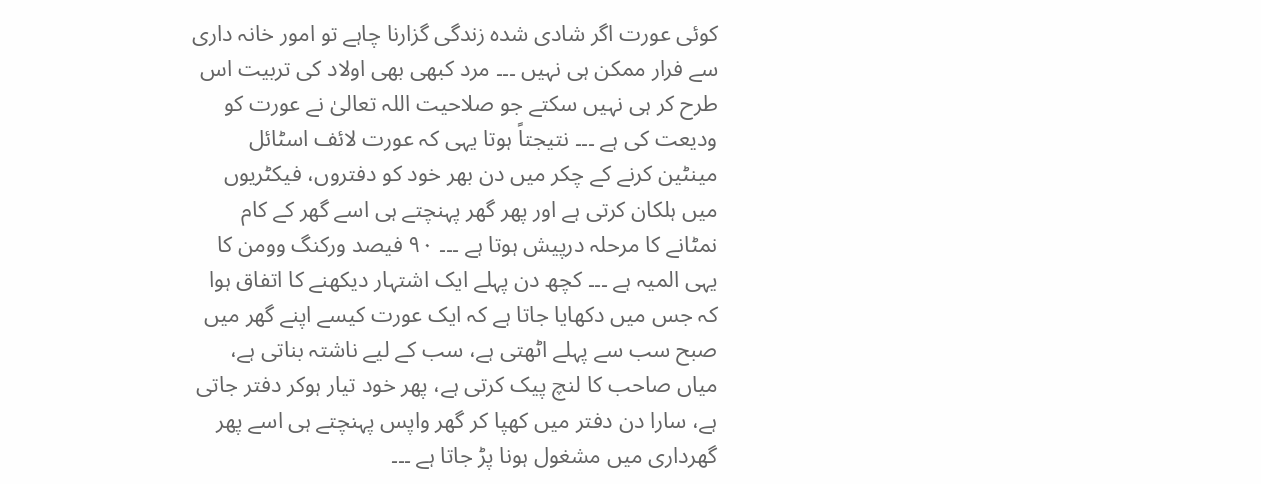کوئی عورت اگر شادی شدہ زندگی گزارنا چاہے تو امور خانہ داری سے فرار ممکن ہی نہیں ۔۔۔ مرد کبھی بھی اولاد کی تربیت اس طرح کر ہی نہیں سکتے جو صلاحیت اللہ تعالیٰ نے عورت کو ودیعت کی ہے ۔۔۔ نتیجتاً ہوتا یہی کہ عورت لائف اسٹائل مینٹین کرنے کے چکر میں دن بھر خود کو دفتروں، فیکٹریوں میں ہلکان کرتی ہے اور پھر گھر پہنچتے ہی اسے گھر کے کام نمٹانے کا مرحلہ درپیش ہوتا ہے ۔۔۔ ۹۰ فیصد ورکنگ وومن کا یہی المیہ ہے ۔۔۔ کچھ دن پہلے ایک اشتہار دیکھنے کا اتفاق ہوا کہ جس میں دکھایا جاتا ہے کہ ایک عورت کیسے اپنے گھر میں صبح سب سے پہلے اٹھتی ہے، سب کے لیے ناشتہ بناتی ہے، میاں صاحب کا لنچ پیک کرتی ہے، پھر خود تیار ہوکر دفتر جاتی ہے، سارا دن دفتر میں کھپا کر گھر واپس پہنچتے ہی اسے پھر گھرداری میں مشغول ہونا پڑ جاتا ہے ۔۔۔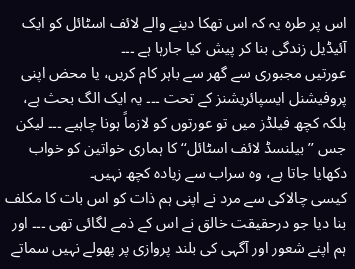اس پر طرہ یہ کہ اس تھکا دینے والے لائف اسٹائل کو ایک آئیڈیل زندگی بنا کر پیش کیا جارہا ہے ۔۔۔
عورتیں مجبوری سے گھر سے باہر کام کریں، یا محض اپنی پروفیشنل ایسپائریشنز کے تحت ۔۔۔ یہ ایک الگ بحث ہے، بلکہ کچھ فیلڈز میں تو عورتوں کو لازماً ہونا چاہیے ۔۔۔ لیکن جس ’’بیلنسڈ لائف اسٹائل‘‘ کا ہماری خواتین کو خواب دکھایا جاتا ہے، وہ سراب سے زیادہ کچھ نہیں۔
کیسی چالاکی سے مرد نے اپنی ہم ذات کو اس بات کا مکلف بنا دیا جو درحقیقت خالق نے اس کے ذمے لگائی تھی ۔۔۔ اور ہم اپنے شعور اور آگہی کی بلند پروازی پر پھولے نہیں سماتے